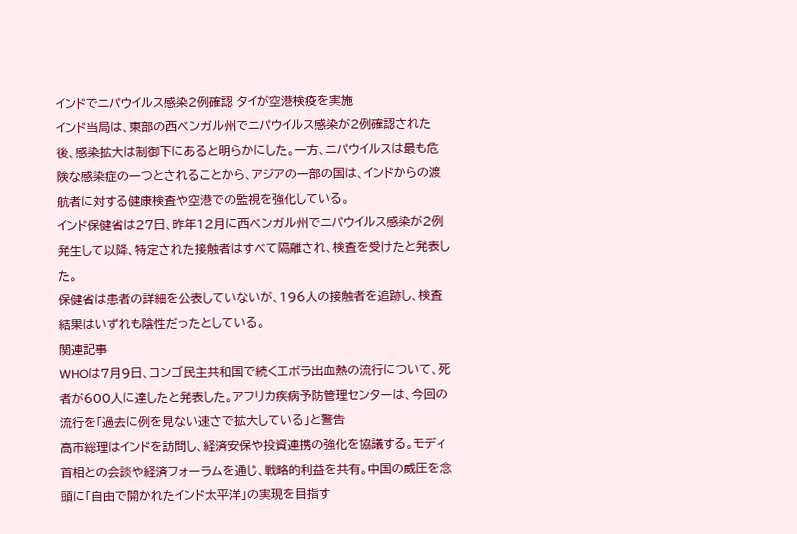インドでニパウイルス感染2例確認 タイが空港検疫を実施
インド当局は、東部の西ベンガル州でニパウイルス感染が2例確認された後、感染拡大は制御下にあると明らかにした。一方、ニパウイルスは最も危険な感染症の一つとされることから、アジアの一部の国は、インドからの渡航者に対する健康検査や空港での監視を強化している。
インド保健省は27日、昨年12月に西ベンガル州でニパウイルス感染が2例発生して以降、特定された接触者はすべて隔離され、検査を受けたと発表した。
保健省は患者の詳細を公表していないが、196人の接触者を追跡し、検査結果はいずれも陰性だったとしている。
関連記事
WHOは7月9日、コンゴ民主共和国で続くエボラ出血熱の流行について、死者が600人に達したと発表した。アフリカ疾病予防管理センターは、今回の流行を「過去に例を見ない速さで拡大している」と警告
高市総理はインドを訪問し、経済安保や投資連携の強化を協議する。モディ首相との会談や経済フォーラムを通じ、戦略的利益を共有。中国の威圧を念頭に「自由で開かれたインド太平洋」の実現を目指す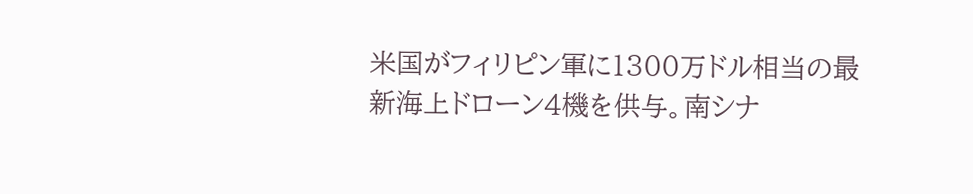米国がフィリピン軍に1300万ドル相当の最新海上ドローン4機を供与。南シナ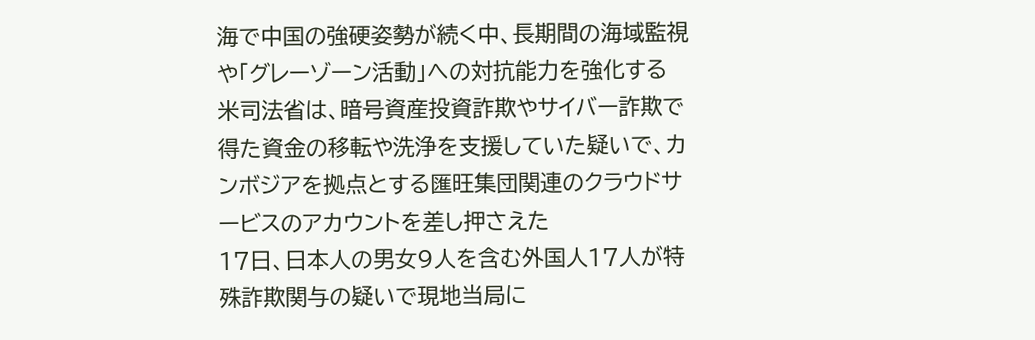海で中国の強硬姿勢が続く中、長期間の海域監視や「グレーゾーン活動」への対抗能力を強化する
米司法省は、暗号資産投資詐欺やサイバー詐欺で得た資金の移転や洗浄を支援していた疑いで、カンボジアを拠点とする匯旺集団関連のクラウドサービスのアカウントを差し押さえた
17日、日本人の男女9人を含む外国人17人が特殊詐欺関与の疑いで現地当局に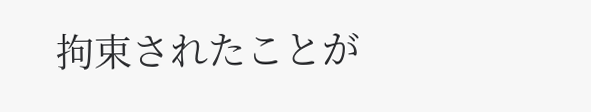拘束されたことが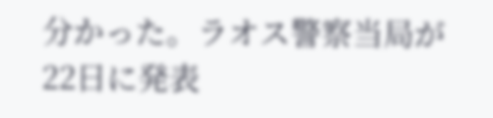分かった。ラオス警察当局が22日に発表